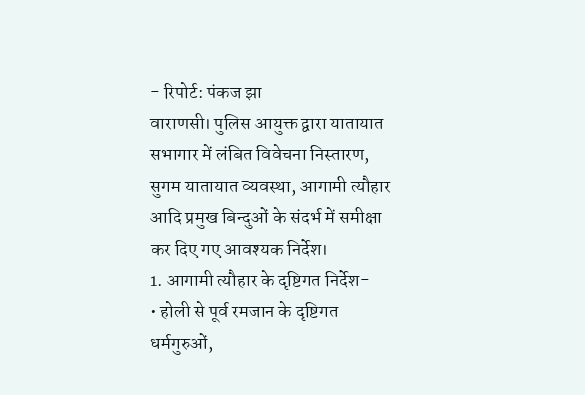- रिपोर्ट: पंकज झा
वाराणसी। पुलिस आयुक्त द्वारा यातायात सभागार में लंबित विवेचना निस्तारण, सुगम यातायात व्यवस्था, आगामी त्यौहार आदि प्रमुख बिन्दुओं के संदर्भ में समीक्षा कर दिए गए आवश्यक निर्देश।
1. आगामी त्यौहार के दृष्टिगत निर्देश-
• होली से पूर्व रमजान के दृष्टिगत धर्मगुरुओं,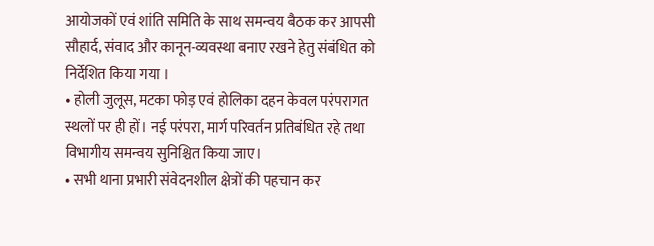आयोजकों एवं शांति समिति के साथ समन्वय बैठक कर आपसी सौहार्द, संवाद और कानून-व्यवस्था बनाए रखने हेतु संबंधित को निर्देशित किया गया ।
• होली जुलूस, मटका फोड़ एवं होलिका दहन केवल परंपरागत स्थलों पर ही हों। नई परंपरा, मार्ग परिवर्तन प्रतिबंधित रहे तथा विभागीय समन्वय सुनिश्चित किया जाए।
• सभी थाना प्रभारी संवेदनशील क्षेत्रों की पहचान कर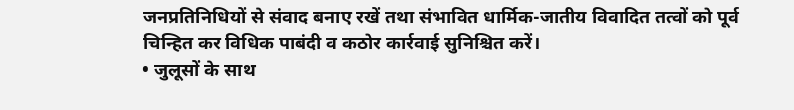जनप्रतिनिधियों से संवाद बनाए रखें तथा संभावित धार्मिक-जातीय विवादित तत्वों को पूर्व चिन्हित कर विधिक पाबंदी व कठोर कार्रवाई सुनिश्चित करें।
• जुलूसों के साथ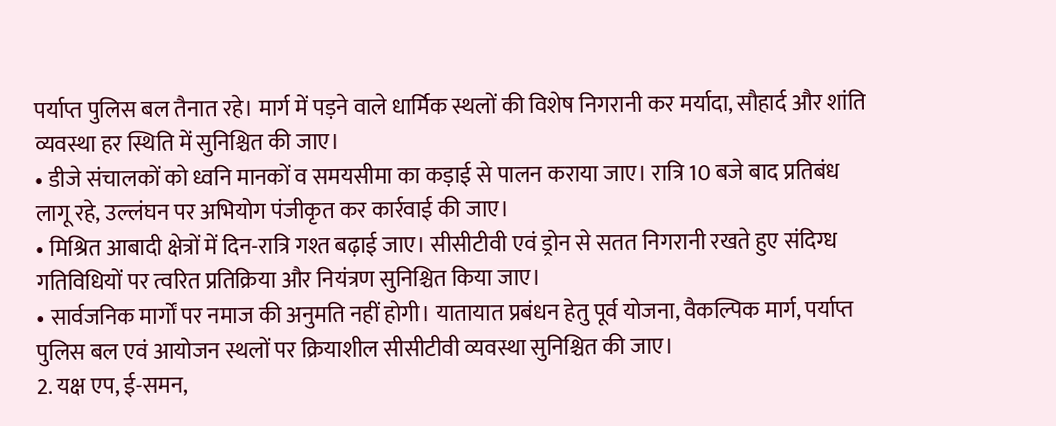पर्याप्त पुलिस बल तैनात रहे। मार्ग में पड़ने वाले धार्मिक स्थलों की विशेष निगरानी कर मर्यादा, सौहार्द और शांति व्यवस्था हर स्थिति में सुनिश्चित की जाए।
• डीजे संचालकों को ध्वनि मानकों व समयसीमा का कड़ाई से पालन कराया जाए। रात्रि 10 बजे बाद प्रतिबंध लागू रहे, उल्लंघन पर अभियोग पंजीकृत कर कार्रवाई की जाए।
• मिश्रित आबादी क्षेत्रों में दिन-रात्रि गश्त बढ़ाई जाए। सीसीटीवी एवं ड्रोन से सतत निगरानी रखते हुए संदिग्ध गतिविधियों पर त्वरित प्रतिक्रिया और नियंत्रण सुनिश्चित किया जाए।
• सार्वजनिक मार्गों पर नमाज की अनुमति नहीं होगी। यातायात प्रबंधन हेतु पूर्व योजना, वैकल्पिक मार्ग, पर्याप्त पुलिस बल एवं आयोजन स्थलों पर क्रियाशील सीसीटीवी व्यवस्था सुनिश्चित की जाए।
2. यक्ष एप, ई-समन,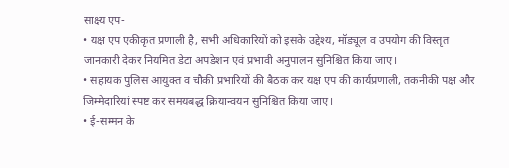साक्ष्य एप-
• यक्ष एप एकीकृत प्रणाली है, सभी अधिकारियों को इसके उद्देश्य, मॉड्यूल व उपयोग की विस्तृत जानकारी देकर नियमित डेटा अपडेशन एवं प्रभावी अनुपालन सुनिश्चित किया जाए।
• सहायक पुलिस आयुक्त व चौकी प्रभारियों की बैठक कर यक्ष एप की कार्यप्रणाली, तकनीकी पक्ष और जिम्मेदारियां स्पष्ट कर समयबद्ध क्रियान्वयन सुनिश्चित किया जाए।
• ई-सम्मन के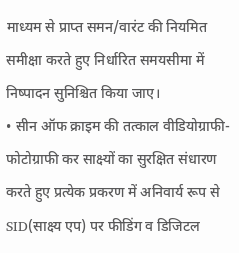माध्यम से प्राप्त समन/वारंट की नियमित समीक्षा करते हुए निर्धारित समयसीमा में निष्पादन सुनिश्चित किया जाए।
• सीन ऑफ क्राइम की तत्काल वीडियोग्राफी-फोटोग्राफी कर साक्ष्यों का सुरक्षित संधारण करते हुए प्रत्येक प्रकरण में अनिवार्य रूप से SID(साक्ष्य एप) पर फीडिंग व डिजिटल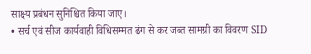साक्ष्य प्रबंधन सुनिश्चित किया जाए।
• सर्च एवं सीज कार्यवाही विधिसम्मत ढंग से कर जब्त सामग्री का विवरण SID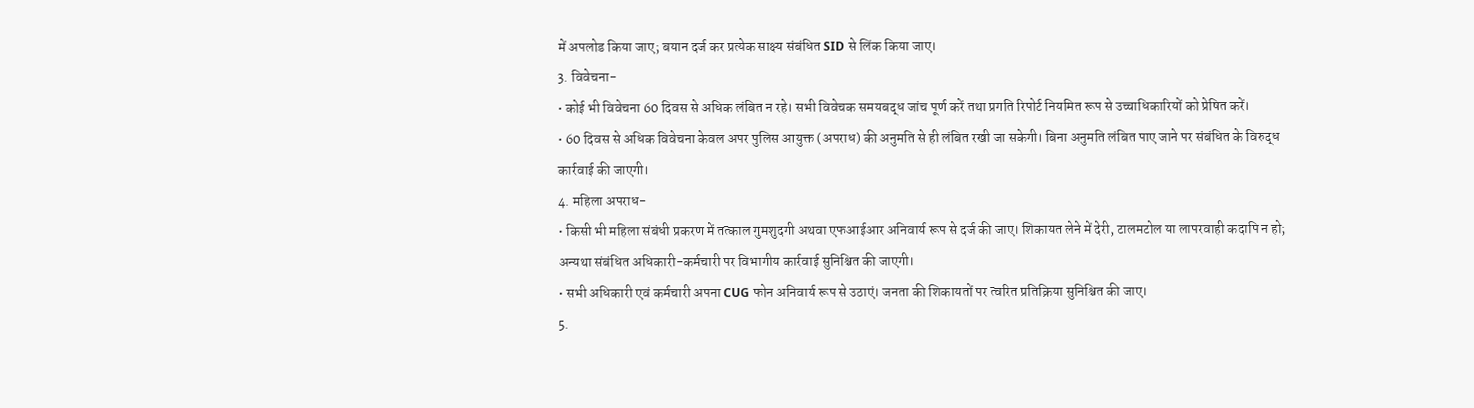में अपलोड किया जाए; बयान दर्ज कर प्रत्येक साक्ष्य संबंधित SID से लिंक किया जाए।
3. विवेचना-
• कोई भी विवेचना 60 दिवस से अधिक लंबित न रहे। सभी विवेचक समयबद्ध जांच पूर्ण करें तथा प्रगति रिपोर्ट नियमित रूप से उच्चाधिकारियों को प्रेषित करें।
• 60 दिवस से अधिक विवेचना केवल अपर पुलिस आयुक्त (अपराध) की अनुमति से ही लंबित रखी जा सकेगी। बिना अनुमति लंबित पाए जाने पर संबंधित के विरुद्ध कार्रवाई की जाएगी।
4. महिला अपराध-
• किसी भी महिला संबंधी प्रकरण में तत्काल गुमशुदगी अथवा एफआईआर अनिवार्य रूप से दर्ज की जाए। शिकायत लेने में देरी, टालमटोल या लापरवाही कदापि न हो; अन्यथा संबंधित अधिकारी-कर्मचारी पर विभागीय कार्रवाई सुनिश्चित की जाएगी।
• सभी अधिकारी एवं कर्मचारी अपना CUG फोन अनिवार्य रूप से उठाएं। जनता की शिकायतों पर त्वरित प्रतिक्रिया सुनिश्चित की जाए।
5.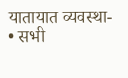यातायात व्यवस्था-
• सभी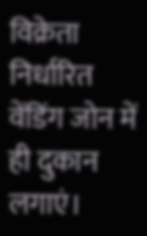विक्रेता निर्धारित वेंडिंग जोन में ही दुकान लगाएं।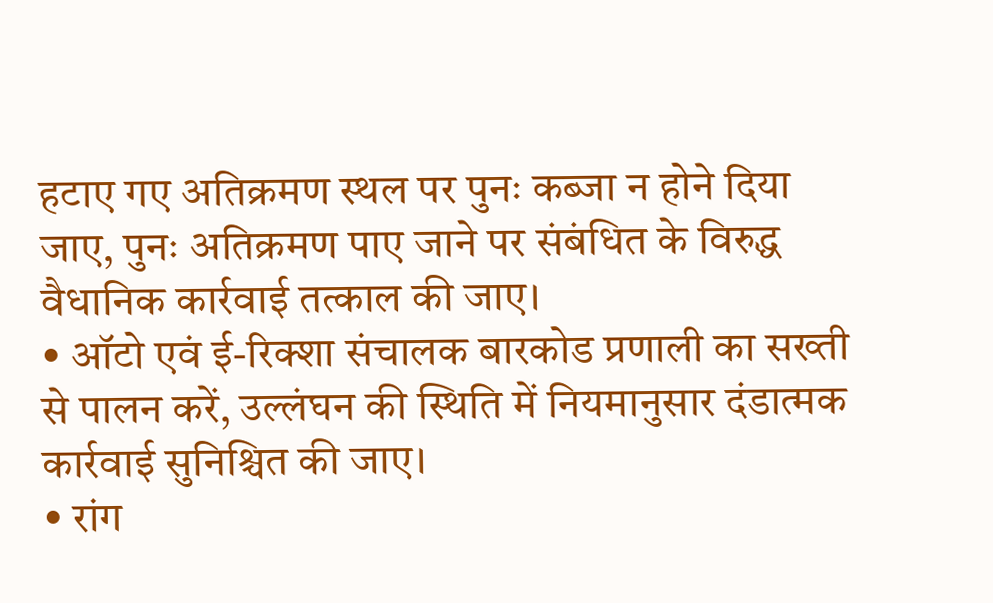हटाए गए अतिक्रमण स्थल पर पुनः कब्जा न होने दिया जाए, पुनः अतिक्रमण पाए जाने पर संबंधित के विरुद्ध वैधानिक कार्रवाई तत्काल की जाए।
• ऑटो एवं ई-रिक्शा संचालक बारकोड प्रणाली का सख्ती से पालन करें, उल्लंघन की स्थिति में नियमानुसार दंडात्मक कार्रवाई सुनिश्चित की जाए।
• रांग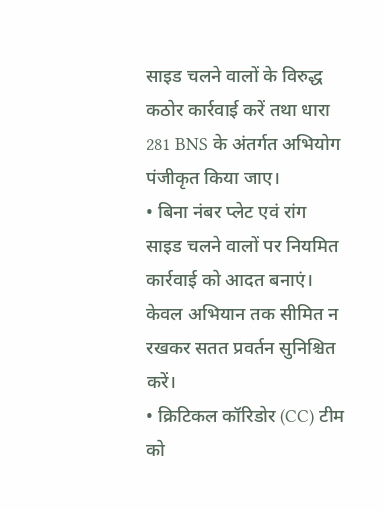साइड चलने वालों के विरुद्ध कठोर कार्रवाई करें तथा धारा 281 BNS के अंतर्गत अभियोग पंजीकृत किया जाए।
• बिना नंबर प्लेट एवं रांग साइड चलने वालों पर नियमित कार्रवाई को आदत बनाएं। केवल अभियान तक सीमित न रखकर सतत प्रवर्तन सुनिश्चित करें।
• क्रिटिकल कॉरिडोर (CC) टीम को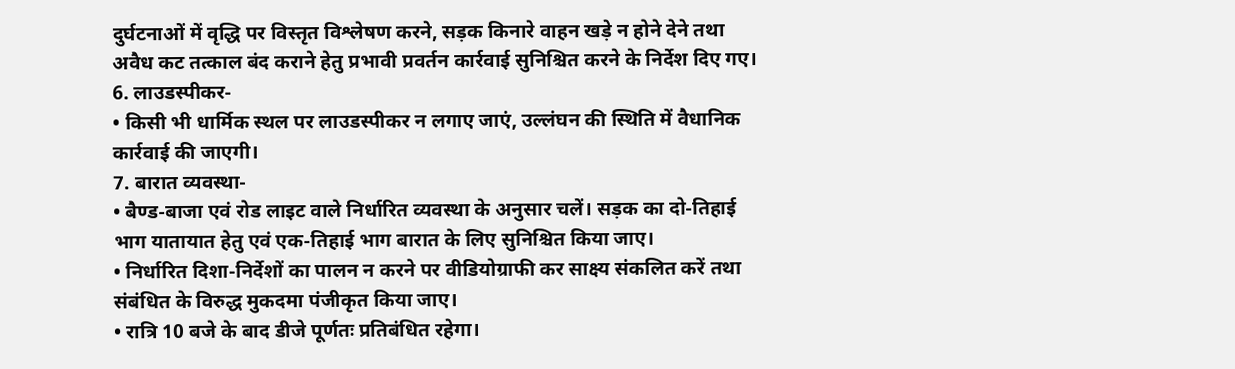दुर्घटनाओं में वृद्धि पर विस्तृत विश्लेषण करने, सड़क किनारे वाहन खड़े न होने देने तथा अवैध कट तत्काल बंद कराने हेतु प्रभावी प्रवर्तन कार्रवाई सुनिश्चित करने के निर्देश दिए गए।
6. लाउडस्पीकर-
• किसी भी धार्मिक स्थल पर लाउडस्पीकर न लगाए जाएं, उल्लंघन की स्थिति में वैधानिक कार्रवाई की जाएगी।
7. बारात व्यवस्था-
• बैण्ड-बाजा एवं रोड लाइट वाले निर्धारित व्यवस्था के अनुसार चलें। सड़क का दो-तिहाई भाग यातायात हेतु एवं एक-तिहाई भाग बारात के लिए सुनिश्चित किया जाए।
• निर्धारित दिशा-निर्देशों का पालन न करने पर वीडियोग्राफी कर साक्ष्य संकलित करें तथा संबंधित के विरुद्ध मुकदमा पंजीकृत किया जाए।
• रात्रि 10 बजे के बाद डीजे पूर्णतः प्रतिबंधित रहेगा।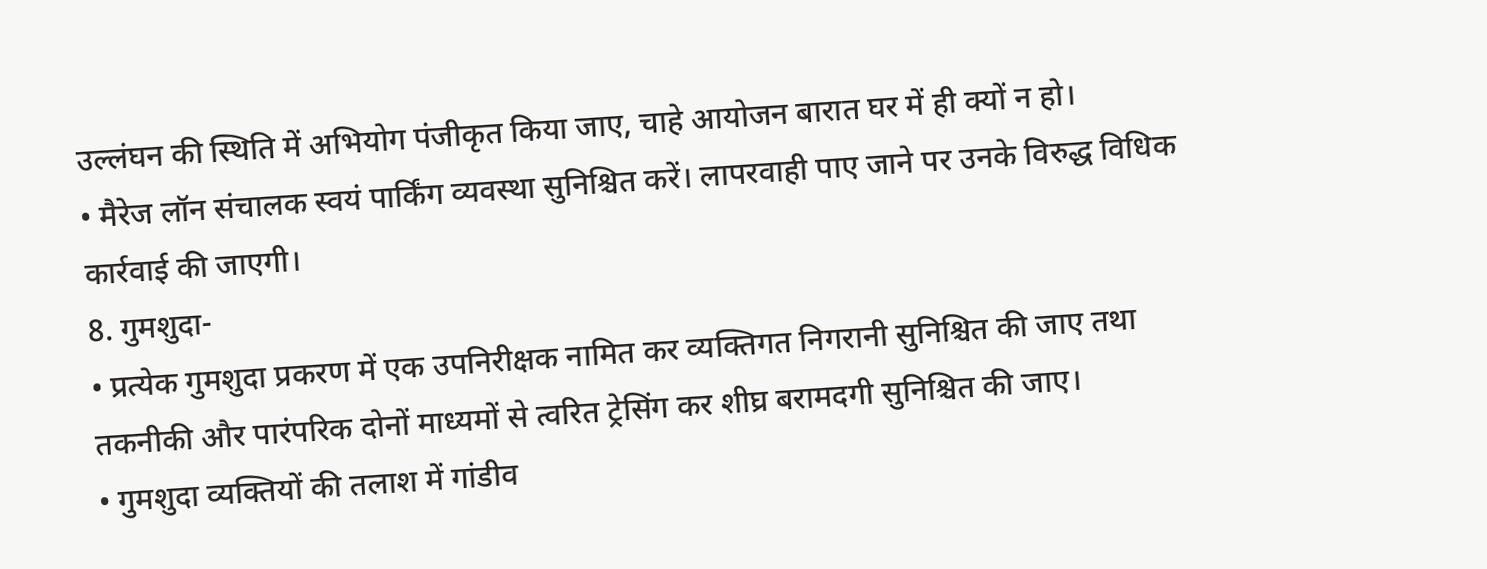उल्लंघन की स्थिति में अभियोग पंजीकृत किया जाए, चाहे आयोजन बारात घर में ही क्यों न हो।
• मैरेज लॉन संचालक स्वयं पार्किंग व्यवस्था सुनिश्चित करें। लापरवाही पाए जाने पर उनके विरुद्ध विधिक कार्रवाई की जाएगी।
8. गुमशुदा-
• प्रत्येक गुमशुदा प्रकरण में एक उपनिरीक्षक नामित कर व्यक्तिगत निगरानी सुनिश्चित की जाए तथा तकनीकी और पारंपरिक दोनों माध्यमों से त्वरित ट्रेसिंग कर शीघ्र बरामदगी सुनिश्चित की जाए।
• गुमशुदा व्यक्तियों की तलाश में गांडीव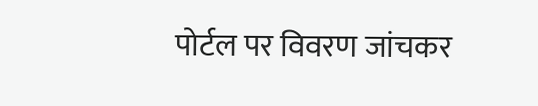पोर्टल पर विवरण जांचकर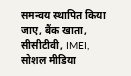समन्वय स्थापित किया जाए, बैंक खाता, सीसीटीवी, IMEI, सोशल मीडिया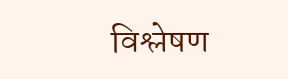विश्लेषण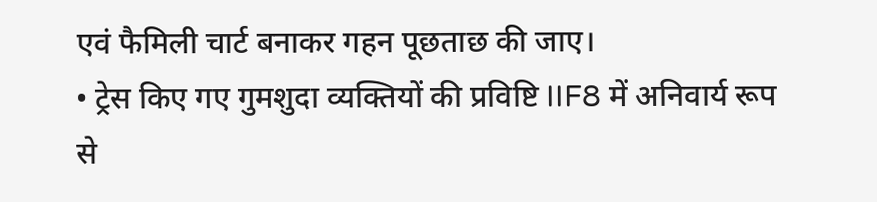एवं फैमिली चार्ट बनाकर गहन पूछताछ की जाए।
• ट्रेस किए गए गुमशुदा व्यक्तियों की प्रविष्टि IIF8 में अनिवार्य रूप से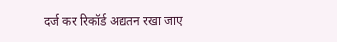दर्ज कर रिकॉर्ड अद्यतन रखा जाए